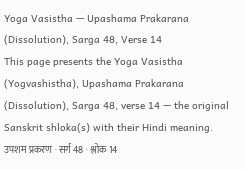Yoga Vasistha — Upashama Prakarana (Dissolution), Sarga 48, Verse 14
This page presents the Yoga Vasistha (Yogvashistha), Upashama Prakarana (Dissolution), Sarga 48, verse 14 — the original Sanskrit shloka(s) with their Hindi meaning.
उपशम प्रकरण · सर्ग 48 · श्लोक 14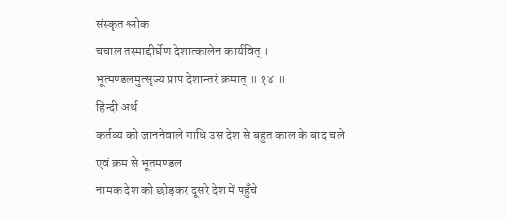संस्कृत श्लोक
चचाल तस्माद्दीर्घेण देशात्कालेन कार्यवित् ।
भूत्मण्डलमुत्सृज्य प्राप देशान्तरं क्रमात् ॥ १४ ॥
हिन्दी अर्थ
कर्तव्य को जाननेवाले गाधि उस देश से बहुत काल के बाद चले एवं क्रम से भूतमण्डल
नामक देश को छोड़कर दूसरे देश में पहुँचे